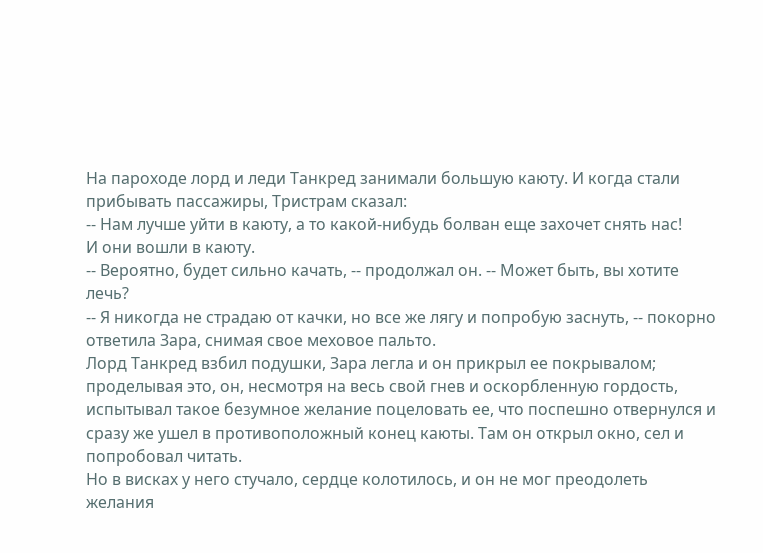На пароходе лорд и леди Танкред занимали большую каюту. И когда стали прибывать пассажиры, Тристрам сказал:
-- Нам лучше уйти в каюту, а то какой-нибудь болван еще захочет снять нас!
И они вошли в каюту.
-- Вероятно, будет сильно качать, -- продолжал он. -- Может быть, вы хотите лечь?
-- Я никогда не страдаю от качки, но все же лягу и попробую заснуть, -- покорно ответила Зара, снимая свое меховое пальто.
Лорд Танкред взбил подушки, Зара легла и он прикрыл ее покрывалом; проделывая это, он, несмотря на весь свой гнев и оскорбленную гордость, испытывал такое безумное желание поцеловать ее, что поспешно отвернулся и сразу же ушел в противоположный конец каюты. Там он открыл окно, сел и попробовал читать.
Но в висках у него стучало, сердце колотилось, и он не мог преодолеть желания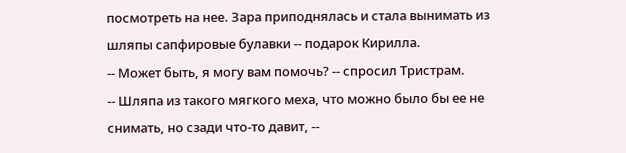посмотреть на нее. Зара приподнялась и стала вынимать из шляпы сапфировые булавки -- подарок Кирилла.
-- Может быть, я могу вам помочь? -- спросил Тристрам.
-- Шляпа из такого мягкого меха, что можно было бы ее не снимать, но сзади что-то давит, --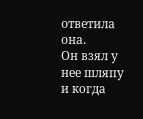ответила она.
Он взял у нее шляпу и когда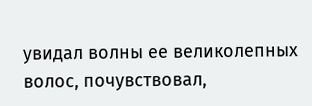увидал волны ее великолепных волос, почувствовал,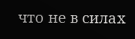что не в силах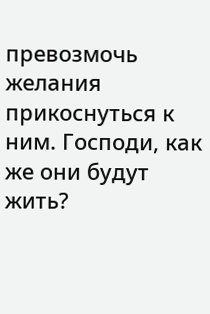превозмочь желания прикоснуться к ним. Господи, как же они будут жить?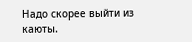Надо скорее выйти из каюты.